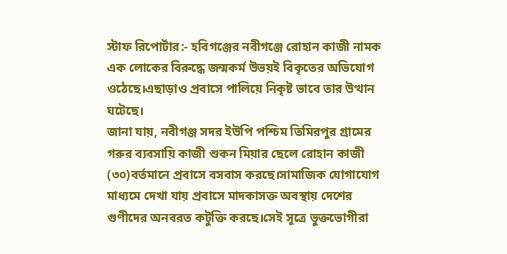স্টাফ রিপোর্টার:- হবিগঞ্জের নবীগঞ্জে রোহান কাজী নামক এক লোকের বিরুদ্ধে জন্মকর্ম উভয়ই বিকৃতের অভিযোগ ওঠেছে।এছাড়াও প্রবাসে পালিয়ে নিকৃষ্ট ভাবে তার উত্থান ঘটেছে।
জানা যায়, নবীগঞ্জ সদর ইউপি পশ্চিম তিমিরপুর গ্রামের গরুর ব্যবসায়ি কাজী শুকন মিয়ার ছেলে রোহান কাজী (৩০)বর্তমানে প্রবাসে বসবাস করছে।সামাজিক যোগাযোগ মাধ্যমে দেখা যায় প্রবাসে মাদকাসক্ত অবস্থায় দেশের গুণীদের অনবরত কটুক্তি করছে।সেই সূত্রে ভুক্তভোগীরা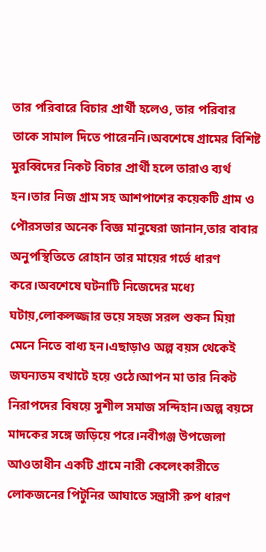তার পরিবারে বিচার প্রার্থী হলেও, তার পরিবার তাকে সামাল দিতে পারেননি।অবশেষে গ্রামের বিশিষ্ট মুরব্বিদের নিকট বিচার প্রার্থী হলে তারাও ব্যর্থ হন।তার নিজ গ্রাম সহ আশপাশের কয়েকটি গ্রাম ও পৌরসভার অনেক বিজ্ঞ মানুষেরা জানান,তার বাবার অনুপস্থিতিতে রোহান তার মায়ের গর্ভে ধারণ করে।অবশেষে ঘটনাটি নিজেদের মধ্যে ঘটায়,লোকলজ্জার ভয়ে সহজ সরল শুকন মিয়া মেনে নিতে বাধ্য হন।এছাড়াও অল্প বয়স থেকেই জঘন্যতম বখাটে হয়ে ওঠে।আপন মা তার নিকট নিরাপদের বিষয়ে সুশীল সমাজ সন্দিহান।অল্প বয়সে মাদকের সঙ্গে জড়িয়ে পরে।নবীগঞ্জ উপজেলা আওতাধীন একটি গ্রামে নারী কেলেংকারীতে লোকজনের পিটুনির আঘাতে সন্ত্রাসী রুপ ধারণ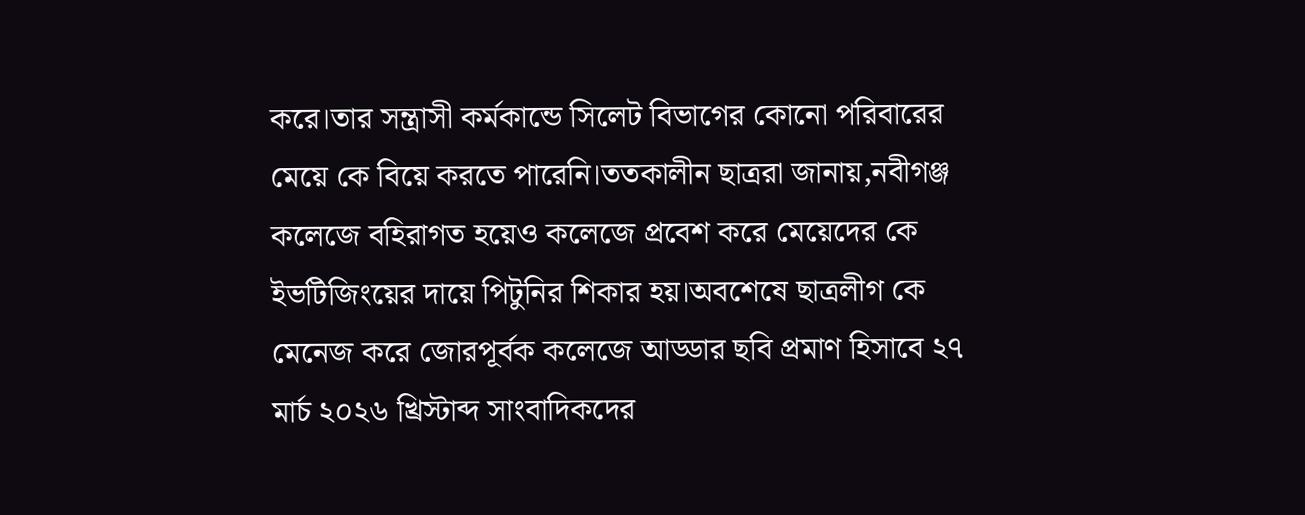করে।তার সন্ত্রাসী কর্মকান্ডে সিলেট বিভাগের কোনো পরিবারের মেয়ে কে বিয়ে করতে পারেনি।ততকালীন ছাত্ররা জানায়,নবীগঞ্জ কলেজে বহিরাগত হয়েও কলেজে প্রবেশ করে মেয়েদের কে ইভটিজিংয়ের দায়ে পিটুনির শিকার হয়।অবশেষে ছাত্রলীগ কে মেনেজ করে জোরপূর্বক কলেজে আড্ডার ছবি প্রমাণ হিসাবে ২৭ মার্চ ২০২৬ খ্রিস্টাব্দ সাংবাদিকদের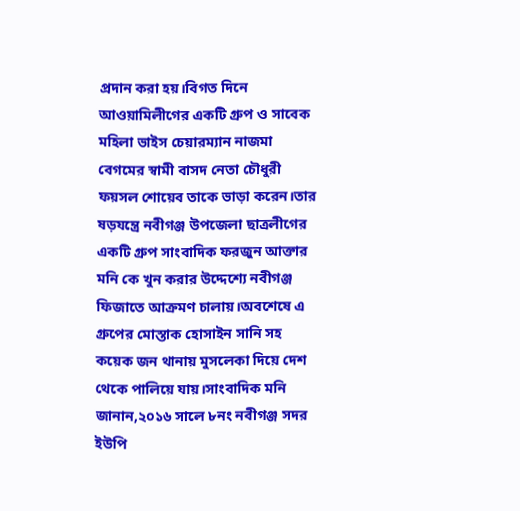প্রদান করা হয়।বিগত দিনে আওয়ামিলীগের একটি গ্রুপ ও সাবেক মহিলা ভাইস চেয়ারম্যান নাজমা বেগমের স্বামী বাসদ নেতা চৌধুরী ফয়সল শোয়েব তাকে ভাড়া করেন।তার ষড়যন্ত্রে নবীগঞ্জ উপজেলা ছাত্রলীগের একটি গ্রুপ সাংবাদিক ফরজুন আক্তার মনি কে খুন করার উদ্দেশ্যে নবীগঞ্জ ফিজাতে আক্রমণ চালায়।অবশেষে এ গ্রুপের মোস্তাক হোসাইন সানি সহ কয়েক জন থানায় মুসলেকা দিয়ে দেশ থেকে পালিয়ে যায়।সাংবাদিক মনি জানান,২০১৬ সালে ৮নং নবীগঞ্জ সদর ইউপি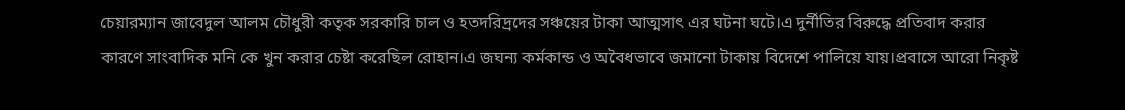চেয়ারম্যান জাবেদুল আলম চৌধুরী কতৃক সরকারি চাল ও হতদরিদ্রদের সঞ্চয়ের টাকা আত্মসাৎ এর ঘটনা ঘটে।এ দুর্নীতির বিরুদ্ধে প্রতিবাদ করার কারণে সাংবাদিক মনি কে খুন করার চেষ্টা করেছিল রোহান।এ জঘন্য কর্মকান্ড ও অবৈধভাবে জমানো টাকায় বিদেশে পালিয়ে যায়।প্রবাসে আরো নিকৃষ্ট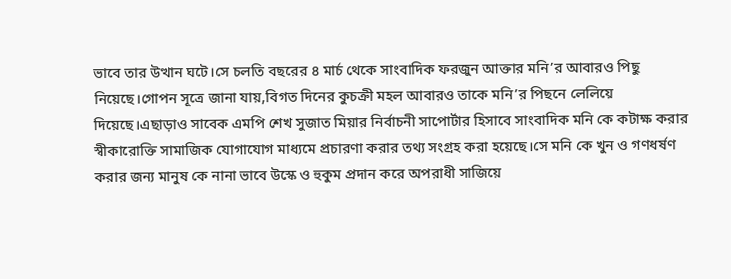ভাবে তার উত্থান ঘটে।সে চলতি বছরের ৪ মার্চ থেকে সাংবাদিক ফরজুন আক্তার মনি’র আবারও পিছু নিয়েছে।গোপন সূত্রে জানা যায়,বিগত দিনের কুচক্রী মহল আবারও তাকে মনি’র পিছনে লেলিয়ে দিয়েছে।এছাড়াও সাবেক এমপি শেখ সুজাত মিয়ার নির্বাচনী সাপোর্টার হিসাবে সাংবাদিক মনি কে কটাক্ষ করার স্বীকারোক্তি সামাজিক যোগাযোগ মাধ্যমে প্রচারণা করার তথ্য সংগ্রহ করা হয়েছে।সে মনি কে খুন ও গণধর্ষণ করার জন্য মানুষ কে নানা ভাবে উস্কে ও হুকুম প্রদান করে অপরাধী সাজিয়ে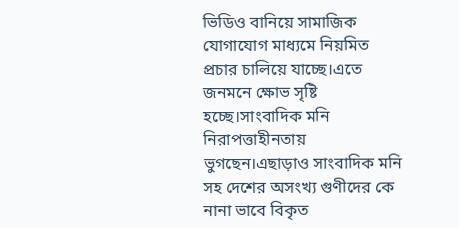ভিডিও বানিয়ে সামাজিক যোগাযোগ মাধ্যমে নিয়মিত প্রচার চালিয়ে যাচ্ছে।এতে জনমনে ক্ষোভ সৃষ্টি হচ্ছে।সাংবাদিক মনি নিরাপত্তাহীনতায় ভুগছেন।এছাড়াও সাংবাদিক মনি সহ দেশের অসংখ্য গুণীদের কে নানা ভাবে বিকৃত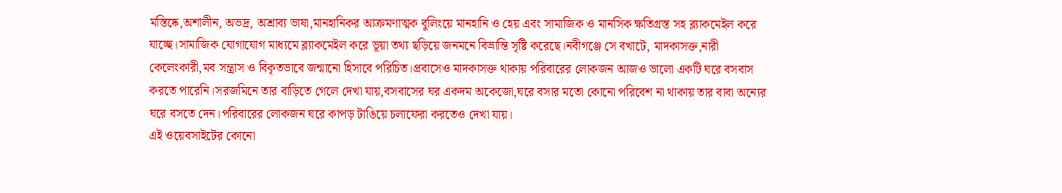মস্তিষ্কে,অশালীন, অভদ্র, অশ্রাব্য ভাষা,মানহানিকর আক্রমণাত্মক বুলিংয়ে মানহানি ও হেয় এবং সামাজিক ও মানসিক ক্ষতিগ্রস্ত সহ ব্ল্যাকমেইল করে যাচ্ছে।সামাজিক যোগাযোগ মাধ্যমে ব্ল্যাকমেইল করে ভূয়া তথ্য ছড়িয়ে জনমনে বিভ্রান্তি সৃষ্টি করেছে।নবীগঞ্জে সে বখাটে, মাদকাসক্ত,নারী কেলেংকারী,মব সন্ত্রাস ও বিকৃতভাবে জন্মানো হিসাবে পরিচিত।প্রবাসেও মাদকাসক্ত থাকায় পরিবারের লোকজন আজও ভালো একটি ঘরে বসবাস করতে পারেনি।সরজমিনে তার বাড়িতে গেলে দেখা যায়,বসবাসের ঘর একদম অকেজো,ঘরে বসার মতো কোনো পরিবেশ না থাকায় তার বাবা অন্যের ঘরে বসতে দেন।পরিবারের লোকজন ঘরে কাপড় টাঙিয়ে চলাফেরা করতেও দেখা যায়।
এই ওয়েবসাইটের কোনো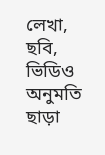লেখা, ছবি, ভিডিও অনুমতি ছাড়া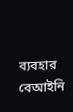ব্যবহার বেআইনি